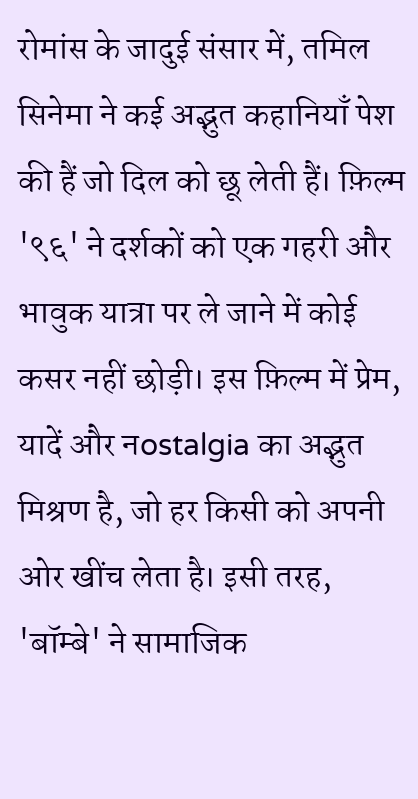रोमांस के जादुई संसार में, तमिल सिनेमा ने कई अद्भुत कहानियाँ पेश की हैं जो दिल को छू लेती हैं। फ़िल्म '९६' ने दर्शकों को एक गहरी और भावुक यात्रा पर ले जाने में कोई कसर नहीं छोड़ी। इस फ़िल्म में प्रेम, यादें और नostalgia का अद्भुत मिश्रण है, जो हर किसी को अपनी ओर खींच लेता है। इसी तरह, 'बॉम्बे' ने सामाजिक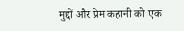मुद्दों और प्रेम कहानी को एक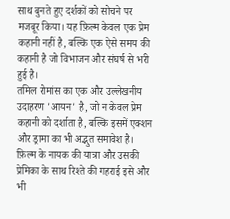साथ बुनते हुए दर्शकों को सोचने पर मजबूर किया। यह फ़िल्म केवल एक प्रेम कहानी नहीं है, बल्कि एक ऐसे समय की कहानी है जो विभाजन और संघर्ष से भरी हुई है।
तमिल रोमांस का एक और उल्लेखनीय उदाहरण 'आयन' है, जो न केवल प्रेम कहानी को दर्शाता है, बल्कि इसमें एक्शन और ड्रामा का भी अद्भुत समावेश है। फ़िल्म के नायक की यात्रा और उसकी प्रेमिका के साथ रिश्ते की गहराई इसे और भी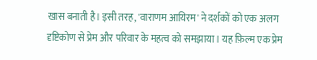खास बनाती है। इसी तरह, 'वाराणम आयिरम' ने दर्शकों को एक अलग दृष्टिकोण से प्रेम और परिवार के महत्व को समझाया। यह फ़िल्म एक प्रेम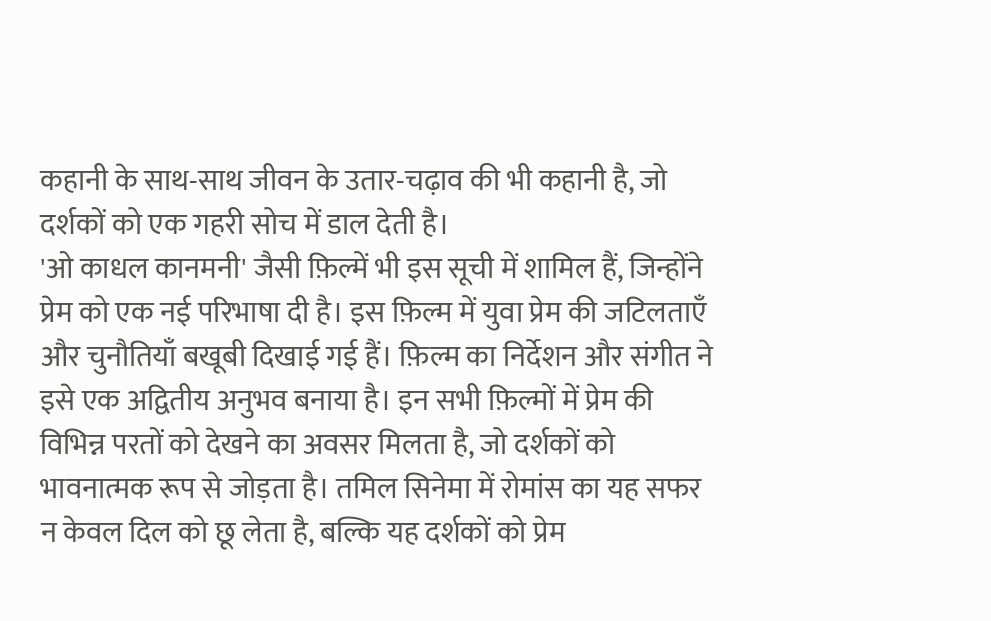कहानी के साथ-साथ जीवन के उतार-चढ़ाव की भी कहानी है, जो दर्शकों को एक गहरी सोच में डाल देती है।
'ओ काधल कानमनी' जैसी फ़िल्में भी इस सूची में शामिल हैं, जिन्होंने प्रेम को एक नई परिभाषा दी है। इस फ़िल्म में युवा प्रेम की जटिलताएँ और चुनौतियाँ बखूबी दिखाई गई हैं। फ़िल्म का निर्देशन और संगीत ने इसे एक अद्वितीय अनुभव बनाया है। इन सभी फ़िल्मों में प्रेम की विभिन्न परतों को देखने का अवसर मिलता है, जो दर्शकों को भावनात्मक रूप से जोड़ता है। तमिल सिनेमा में रोमांस का यह सफर न केवल दिल को छू लेता है, बल्कि यह दर्शकों को प्रेम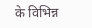के विभिन्न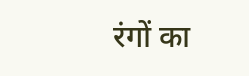रंगों का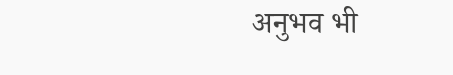अनुभव भी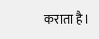कराता है।